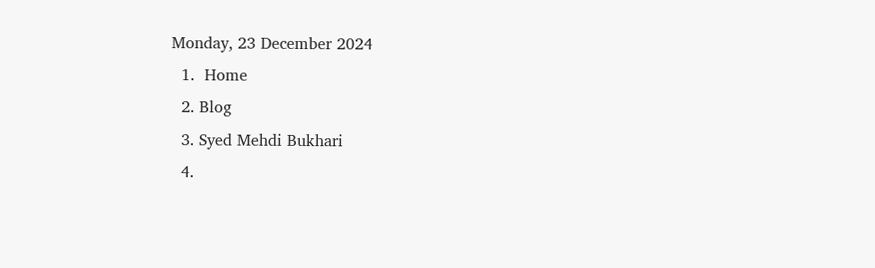Monday, 23 December 2024
  1.  Home
  2. Blog
  3. Syed Mehdi Bukhari
  4.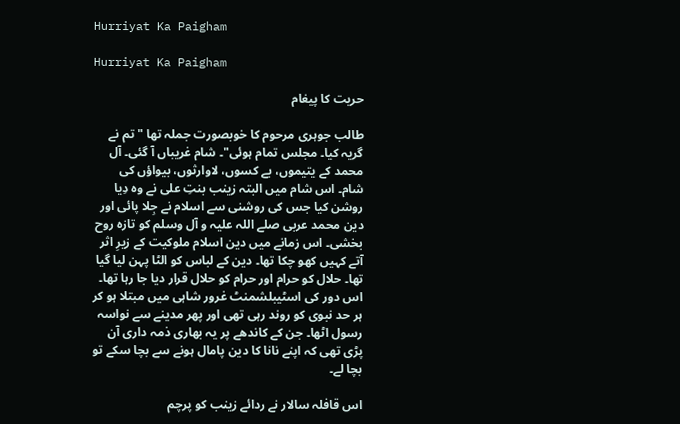Hurriyat Ka Paigham

Hurriyat Ka Paigham

حریت کا پیغام

طالب جوہری مرحوم کا خوبصورت جملہ تھا "تم نے گریہ کیا۔ مجلس تمام ہوئی"۔ شام غریباں آ گئی۔ آل محمد کے یتیموں، بے کسوں، لاوارثوں، بیواؤں کی شام۔ اس شام میں البتہ زینب بنتِ علی نے وہ دِیا روشن کیا جس کی روشنی سے اسلام نے جِلا پائی اور دین محمد عربی صلے اللہ علیہ و آل وسلم کو تازہ روح بخشی۔ اس زمانے میں دین اسلام ملوکیت کے زیرِ اثر آتے کہیں کھو چکا تھا۔ دین کے لباس کو الٹا پہن لیا گیا تھا۔ حلال کو حرام اور حرام کو حلال قرار دیا جا رہا تھا۔ اس دور کی اسٹیبلشمنٹ غرور شاہی میں مبتلا ہو کر ہر حد نبوی کو روند رہی تھی اور پھر مدینے سے نواسہ رسول اٹھا۔ جن کے کاندھے پر یہ بھاری ذمہ داری آن پڑی تھی کہ اپنے نانا کا دین پامال ہونے سے بچا سکے تو بچا لے۔

اس قافلہ سالار نے ردائے زینب کو پرچم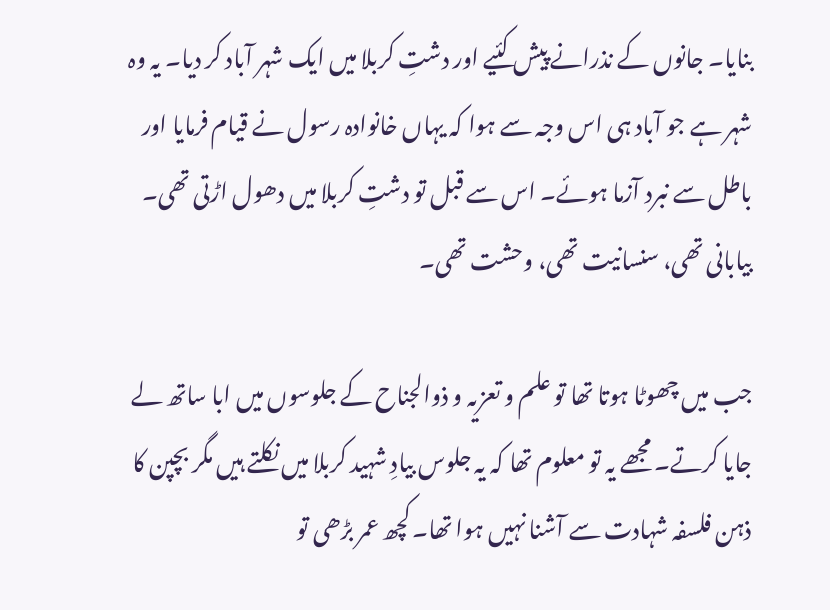بنایا۔ جانوں کے نذرانے پیش کئیے اور دشتِ کربلا میں ایک شہر آباد کر دیا۔ یہ وہ شہر ہے جو آباد ہی اس وجہ سے ہوا کہ یہاں خانوادہ رسول نے قیام فرمایا اور باطل سے نبرد آزما ہوئے۔ اس سے قبل تو دشتِ کربلا میں دھول اڑتی تھی۔ بیابانی تھی، سنسانیت تھی، وحشت تھی۔

جب میں چھوٹا ہوتا تھا تو علم و تعزیہ و ذوالجناح کے جلوسوں میں ابا ساتھ لے جایا کرتے۔ مجھے یہ تو معلوم تھا کہ یہ جلوس بیادِ شہید کربلا میں نکلتے ہیں مگر بچپن کا ذہن فلسفہ شہادت سے آشنا نہیں ہوا تھا۔ کچھ عمر بڑھی تو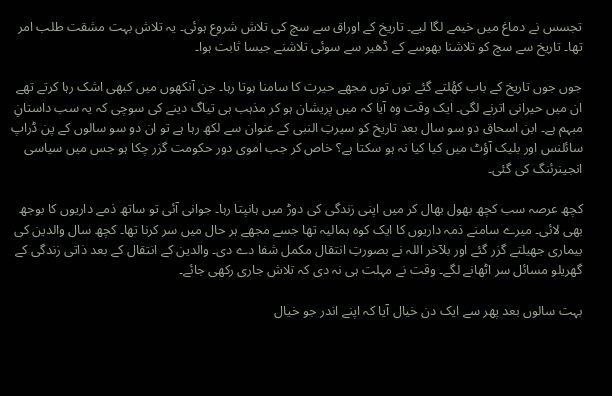تجسس نے دماغ میں خیمے لگا لیے۔ تاریخ کے اوراق سے سچ کی تلاش شروع ہوئی۔ یہ تلاش بہت مشقت طلب امر تھا۔ تاریخ سے سچ کو تلاشنا بھوسے کے ڈھیر سے سوئی تلاشنے جیسا ثابت ہوا۔

جوں جوں تاریخ کے باب کھُلتے گئے توں توں مجھے حیرت کا سامنا ہوتا رہا۔ جن آنکھوں میں کبھی اشک رہا کرتے تھے ان میں حیرانی اترنے لگی۔ ایک وقت وہ آیا کہ میں پریشان ہو کر مذہب ہی تیاگ دینے کی سوچی کہ یہ سب داستانِ مبہم ہے۔ ابن اسحاق دو سو سال بعد تاریخ کو سیرتِ النبی کے عنوان سے لکھ رہا ہے تو ان دو سو سالوں کے پن ڈراپ سائلنس اور بلیک آؤٹ میں کیا کیا نہ ہو سکتا ہے؟ خاص کر جب اموی دور حکومت گزر چکا ہو جس میں سیاسی انجینرئنگ کی گئی۔

کچھ عرصہ سب کچھ بھول بھال کر میں اپنی زندگی کی دوڑ میں ہانپتا رہا۔ جوانی آئی تو ساتھ ذمے داریوں کا بوجھ بھی لائی۔ میرے سامنے ذمہ داریوں کا ایک کوہ ہمالیہ تھا جسے مجھے ہر حال میں سر کرنا تھا۔ کچھ سال والدین کی بیماری جھیلتے گزر گئے اور بلآخر اللہ نے بصورتِ انتقال مکمل شفا دے دی۔ والدین کے انتقال کے بعد ذاتی زندگی کے گھریلو مسائل سر اٹھانے لگے۔ وقت نے مہلت ہی نہ دی کہ تلاش جاری رکھی جائے۔

بہت سالوں بعد پھر سے ایک دن خیال آیا کہ اپنے اندر جو خیال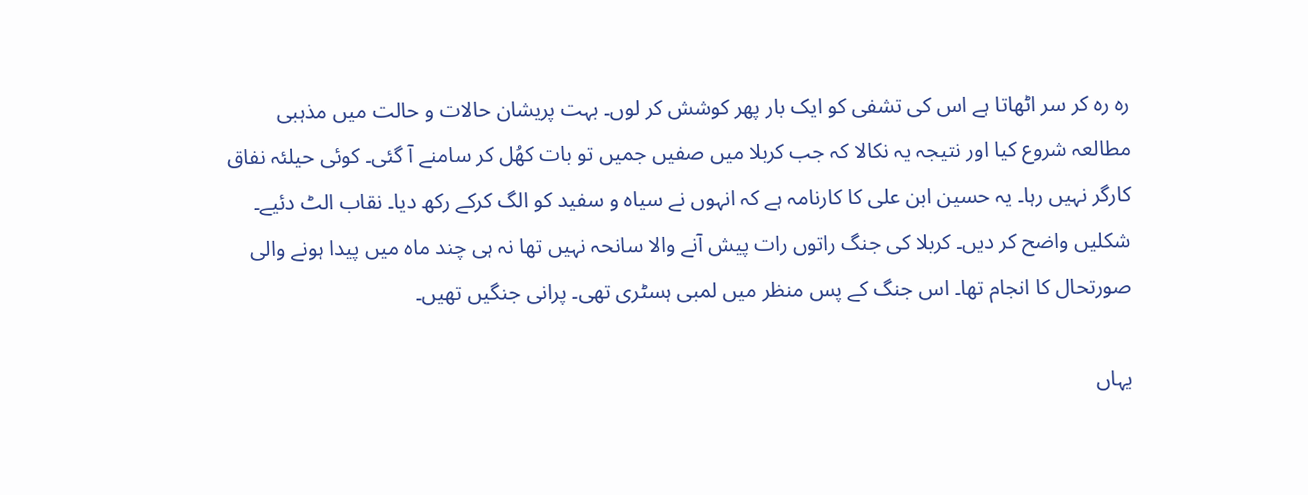رہ رہ کر سر اٹھاتا ہے اس کی تشفی کو ایک بار پھر کوشش کر لوں۔ بہت پریشان حالات و حالت میں مذہبی مطالعہ شروع کیا اور نتیجہ یہ نکالا کہ جب کربلا میں صفیں جمیں تو بات کھُل کر سامنے آ گئی۔ کوئی حیلئہ نفاق کارگر نہیں رہا۔ یہ حسین ابن علی کا کارنامہ ہے کہ انہوں نے سیاہ و سفید کو الگ کرکے رکھ دیا۔ نقاب الٹ دئیے۔ شکلیں واضح کر دیں۔ کربلا کی جنگ راتوں رات پیش آنے والا سانحہ نہیں تھا نہ ہی چند ماہ میں پیدا ہونے والی صورتحال کا انجام تھا۔ اس جنگ کے پس منظر میں لمبی ہسٹری تھی۔ پرانی جنگیں تھیں۔

یہاں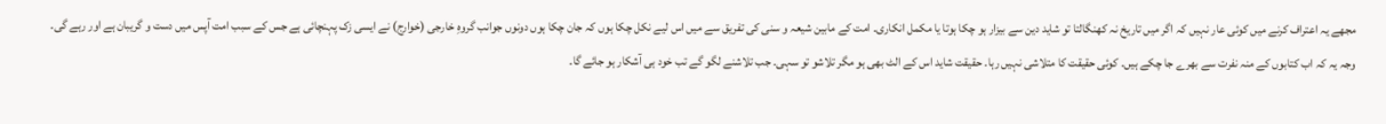مجھے یہ اعتراف کرنے میں کوئی عار نہیں کہ اگر میں تاریخ نہ کھنگالتا تو شاید دین سے بیزار ہو چکا ہوتا یا مکمل انکاری۔ امت کے مابین شیعہ و سنی کی تفریق سے میں اس لیے نکل چکا ہوں کہ جان چکا ہوں دونوں جوانب گروہِ خارجی (خوارج) نے ایسی زک پہنچائی ہے جس کے سبب امت آپس میں دست و گریبان ہے اور رہے گی۔ وجہ یہ کہ اب کتابوں کے منہ نفرت سے بھرے جا چکے ہیں۔ کوئی حقیقت کا متلاشی نہیں رہا۔ حقیقت شاید اس کے الٹ بھی ہو مگر تلاشو تو سہی۔ جب تلاشنے لگو گے تب خود ہی آشکار ہو جائے گا۔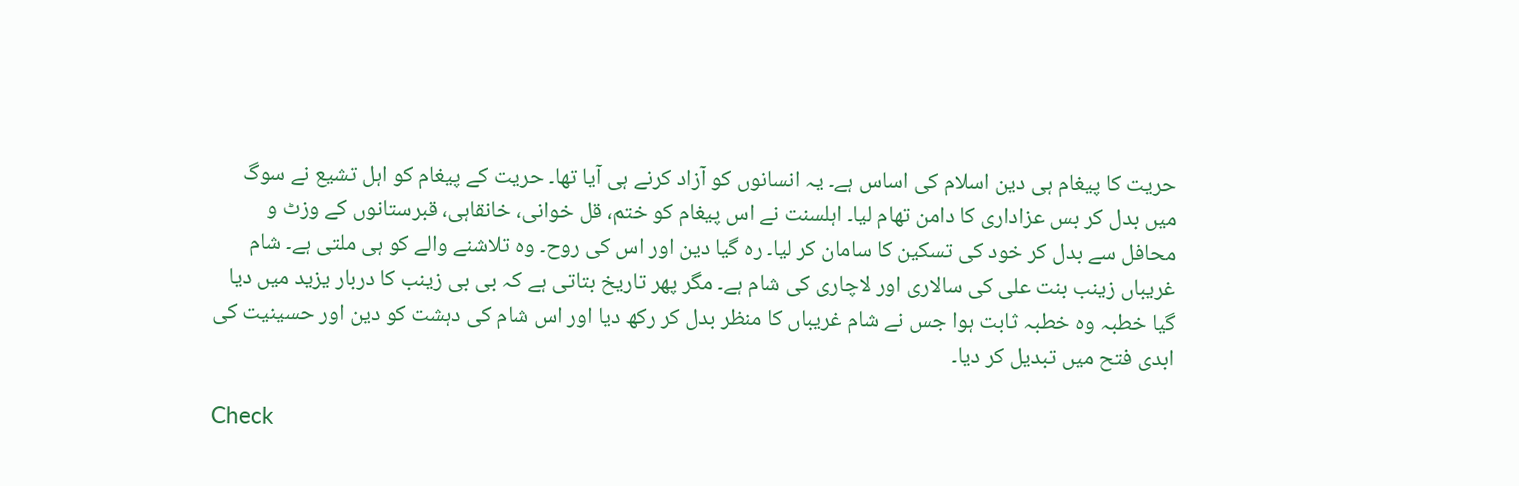حریت کا پیغام ہی دین اسلام کی اساس ہے۔ یہ انسانوں کو آزاد کرنے ہی آیا تھا۔ حریت کے پیغام کو اہل تشیع نے سوگ میں بدل کر بس عزاداری کا دامن تھام لیا۔ اہلسنت نے اس پیغام کو ختم، قل خوانی، خانقاہی، قبرستانوں کے وزٹ و محافل سے بدل کر خود کی تسکین کا سامان کر لیا۔ رہ گیا دین اور اس کی روح۔ وہ تلاشنے والے کو ہی ملتی ہے۔ شام غریباں زینب بنت علی کی سالاری اور لاچاری کی شام ہے۔ مگر پھر تاریخ بتاتی ہے کہ بی بی زینب کا دربار یزید میں دیا گیا خطبہ وہ خطبہ ثابت ہوا جس نے شام غریباں کا منظر بدل کر رکھ دیا اور اس شام کی دہشت کو دین اور حسینیت کی ابدی فتح میں تبدیل کر دیا۔

Check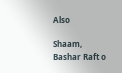Also

Shaam, Bashar Raft o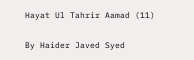Hayat Ul Tahrir Aamad (11)

By Haider Javed Syed